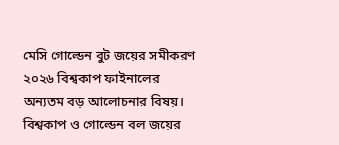মেসি গোল্ডেন বুট জয়ের সমীকরণ ২০২৬ বিশ্বকাপ ফাইনালের অন্যতম বড় আলোচনার বিষয়। বিশ্বকাপ ও গোল্ডেন বল জয়ের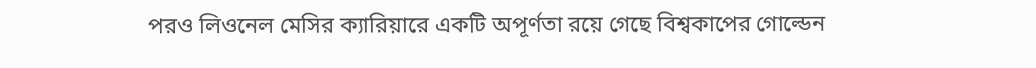পরও লিওনেল মেসির ক্যারিয়ারে একটি অপূর্ণতা রয়ে গেছে বিশ্বকাপের গোল্ডেন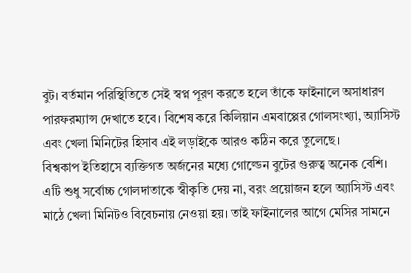বুট। বর্তমান পরিস্থিতিতে সেই স্বপ্ন পূরণ করতে হলে তাঁকে ফাইনালে অসাধারণ পারফরম্যান্স দেখাতে হবে। বিশেষ করে কিলিয়ান এমবাপ্পের গোলসংখ্যা, অ্যাসিস্ট এবং খেলা মিনিটের হিসাব এই লড়াইকে আরও কঠিন করে তুলেছে।
বিশ্বকাপ ইতিহাসে ব্যক্তিগত অর্জনের মধ্যে গোল্ডেন বুটের গুরুত্ব অনেক বেশি। এটি শুধু সর্বোচ্চ গোলদাতাকে স্বীকৃতি দেয় না, বরং প্রয়োজন হলে অ্যাসিস্ট এবং মাঠে খেলা মিনিটও বিবেচনায় নেওয়া হয়। তাই ফাইনালের আগে মেসির সামনে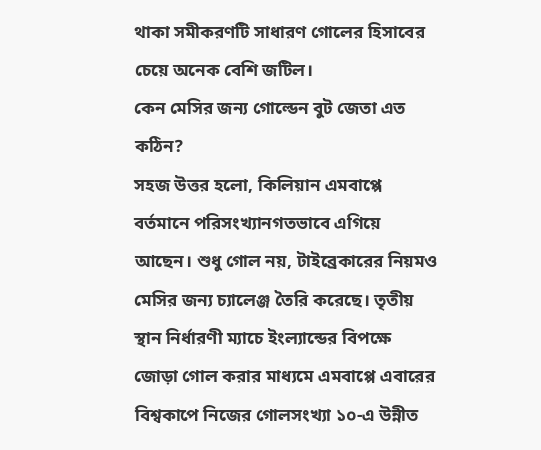থাকা সমীকরণটি সাধারণ গোলের হিসাবের চেয়ে অনেক বেশি জটিল।
কেন মেসির জন্য গোল্ডেন বুট জেতা এত কঠিন?
সহজ উত্তর হলো, কিলিয়ান এমবাপ্পে বর্তমানে পরিসংখ্যানগতভাবে এগিয়ে আছেন। শুধু গোল নয়, টাইব্রেকারের নিয়মও মেসির জন্য চ্যালেঞ্জ তৈরি করেছে। তৃতীয় স্থান নির্ধারণী ম্যাচে ইংল্যান্ডের বিপক্ষে জোড়া গোল করার মাধ্যমে এমবাপ্পে এবারের বিশ্বকাপে নিজের গোলসংখ্যা ১০-এ উন্নীত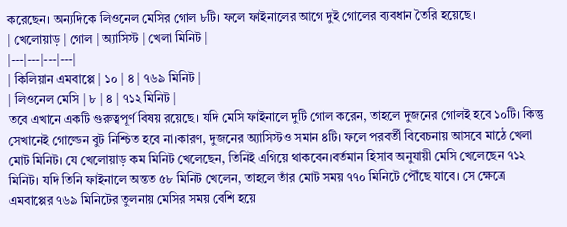করেছেন। অন্যদিকে লিওনেল মেসির গোল ৮টি। ফলে ফাইনালের আগে দুই গোলের ব্যবধান তৈরি হয়েছে।
| খেলোয়াড় | গোল | অ্যাসিস্ট | খেলা মিনিট |
|---|---|---|---|
| কিলিয়ান এমবাপ্পে | ১০ | ৪ | ৭৬৯ মিনিট |
| লিওনেল মেসি | ৮ | ৪ | ৭১২ মিনিট |
তবে এখানে একটি গুরুত্বপূর্ণ বিষয় রয়েছে। যদি মেসি ফাইনালে দুটি গোল করেন, তাহলে দুজনের গোলই হবে ১০টি। কিন্তু সেখানেই গোল্ডেন বুট নিশ্চিত হবে না।কারণ, দুজনের অ্যাসিস্টও সমান ৪টি। ফলে পরবর্তী বিবেচনায় আসবে মাঠে খেলা মোট মিনিট। যে খেলোয়াড় কম মিনিট খেলেছেন, তিনিই এগিয়ে থাকবেন।বর্তমান হিসাব অনুযায়ী মেসি খেলেছেন ৭১২ মিনিট। যদি তিনি ফাইনালে অন্তত ৫৮ মিনিট খেলেন, তাহলে তাঁর মোট সময় ৭৭০ মিনিটে পৌঁছে যাবে। সে ক্ষেত্রে এমবাপ্পের ৭৬৯ মিনিটের তুলনায় মেসির সময় বেশি হয়ে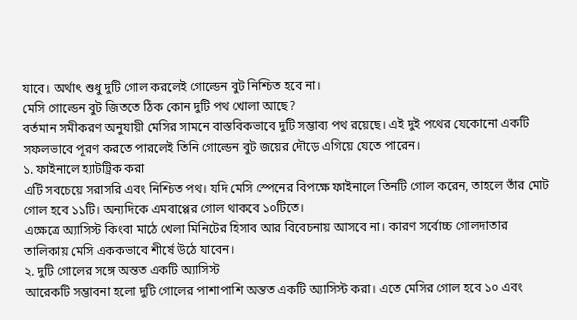যাবে। অর্থাৎ শুধু দুটি গোল করলেই গোল্ডেন বুট নিশ্চিত হবে না।
মেসি গোল্ডেন বুট জিততে ঠিক কোন দুটি পথ খোলা আছে?
বর্তমান সমীকরণ অনুযায়ী মেসির সামনে বাস্তবিকভাবে দুটি সম্ভাব্য পথ রয়েছে। এই দুই পথের যেকোনো একটি সফলভাবে পূরণ করতে পারলেই তিনি গোল্ডেন বুট জয়ের দৌড়ে এগিয়ে যেতে পারেন।
১. ফাইনালে হ্যাটট্রিক করা
এটি সবচেয়ে সরাসরি এবং নিশ্চিত পথ। যদি মেসি স্পেনের বিপক্ষে ফাইনালে তিনটি গোল করেন, তাহলে তাঁর মোট গোল হবে ১১টি। অন্যদিকে এমবাপ্পের গোল থাকবে ১০টিতে।
এক্ষেত্রে অ্যাসিস্ট কিংবা মাঠে খেলা মিনিটের হিসাব আর বিবেচনায় আসবে না। কারণ সর্বোচ্চ গোলদাতার তালিকায় মেসি এককভাবে শীর্ষে উঠে যাবেন।
২. দুটি গোলের সঙ্গে অন্তত একটি অ্যাসিস্ট
আরেকটি সম্ভাবনা হলো দুটি গোলের পাশাপাশি অন্তত একটি অ্যাসিস্ট করা। এতে মেসির গোল হবে ১০ এবং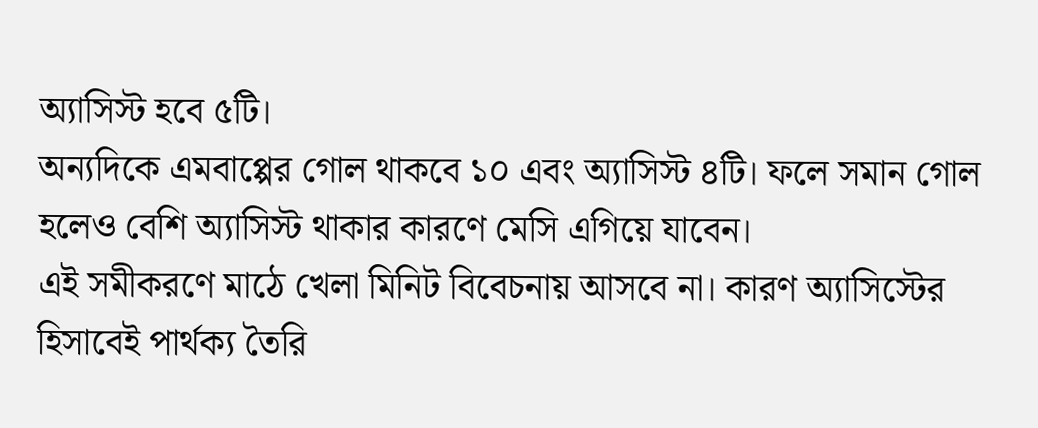অ্যাসিস্ট হবে ৫টি।
অন্যদিকে এমবাপ্পের গোল থাকবে ১০ এবং অ্যাসিস্ট ৪টি। ফলে সমান গোল হলেও বেশি অ্যাসিস্ট থাকার কারণে মেসি এগিয়ে যাবেন।
এই সমীকরণে মাঠে খেলা মিনিট বিবেচনায় আসবে না। কারণ অ্যাসিস্টের হিসাবেই পার্থক্য তৈরি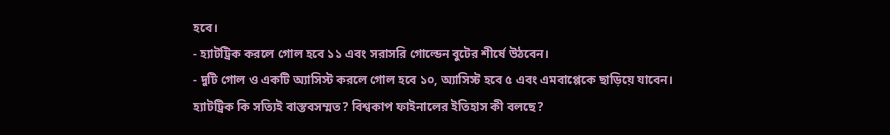হবে।
- হ্যাটট্রিক করলে গোল হবে ১১ এবং সরাসরি গোল্ডেন বুটের শীর্ষে উঠবেন।
- দুটি গোল ও একটি অ্যাসিস্ট করলে গোল হবে ১০, অ্যাসিস্ট হবে ৫ এবং এমবাপ্পেকে ছাড়িয়ে যাবেন।
হ্যাটট্রিক কি সত্যিই বাস্তবসম্মত? বিশ্বকাপ ফাইনালের ইতিহাস কী বলছে?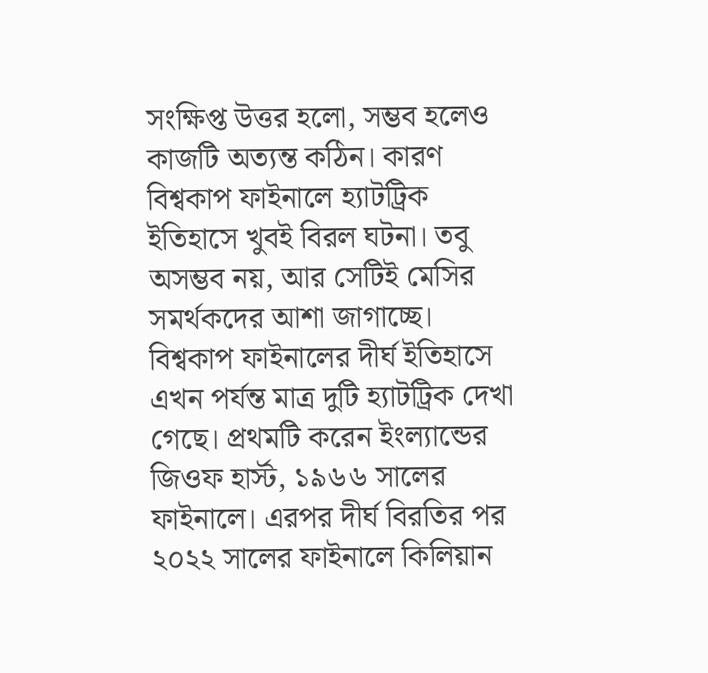সংক্ষিপ্ত উত্তর হলো, সম্ভব হলেও কাজটি অত্যন্ত কঠিন। কারণ বিশ্বকাপ ফাইনালে হ্যাটট্রিক ইতিহাসে খুবই বিরল ঘটনা। তবু অসম্ভব নয়, আর সেটিই মেসির সমর্থকদের আশা জাগাচ্ছে। বিশ্বকাপ ফাইনালের দীর্ঘ ইতিহাসে এখন পর্যন্ত মাত্র দুটি হ্যাটট্রিক দেখা গেছে। প্রথমটি করেন ইংল্যান্ডের জিওফ হার্স্ট, ১৯৬৬ সালের ফাইনালে। এরপর দীর্ঘ বিরতির পর ২০২২ সালের ফাইনালে কিলিয়ান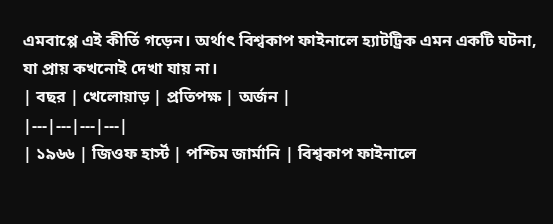এমবাপ্পে এই কীর্তি গড়েন। অর্থাৎ বিশ্বকাপ ফাইনালে হ্যাটট্রিক এমন একটি ঘটনা, যা প্রায় কখনোই দেখা যায় না।
| বছর | খেলোয়াড় | প্রতিপক্ষ | অর্জন |
|---|---|---|---|
| ১৯৬৬ | জিওফ হার্স্ট | পশ্চিম জার্মানি | বিশ্বকাপ ফাইনালে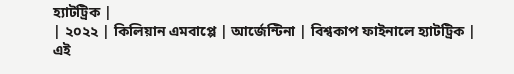হ্যাটট্রিক |
| ২০২২ | কিলিয়ান এমবাপ্পে | আর্জেন্টিনা | বিশ্বকাপ ফাইনালে হ্যাটট্রিক |
এই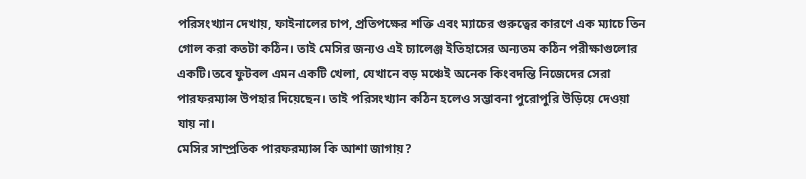পরিসংখ্যান দেখায়, ফাইনালের চাপ, প্রতিপক্ষের শক্তি এবং ম্যাচের গুরুত্বের কারণে এক ম্যাচে তিন গোল করা কতটা কঠিন। তাই মেসির জন্যও এই চ্যালেঞ্জ ইতিহাসের অন্যতম কঠিন পরীক্ষাগুলোর একটি।তবে ফুটবল এমন একটি খেলা, যেখানে বড় মঞ্চেই অনেক কিংবদন্তি নিজেদের সেরা পারফরম্যান্স উপহার দিয়েছেন। তাই পরিসংখ্যান কঠিন হলেও সম্ভাবনা পুরোপুরি উড়িয়ে দেওয়া যায় না।
মেসির সাম্প্রতিক পারফরম্যান্স কি আশা জাগায়?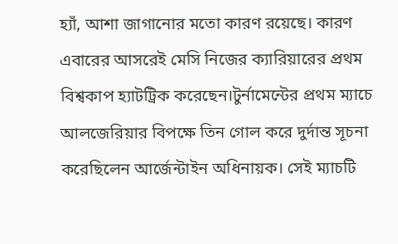হ্যাঁ, আশা জাগানোর মতো কারণ রয়েছে। কারণ এবারের আসরেই মেসি নিজের ক্যারিয়ারের প্রথম বিশ্বকাপ হ্যাটট্রিক করেছেন।টুর্নামেন্টের প্রথম ম্যাচে আলজেরিয়ার বিপক্ষে তিন গোল করে দুর্দান্ত সূচনা করেছিলেন আর্জেন্টাইন অধিনায়ক। সেই ম্যাচটি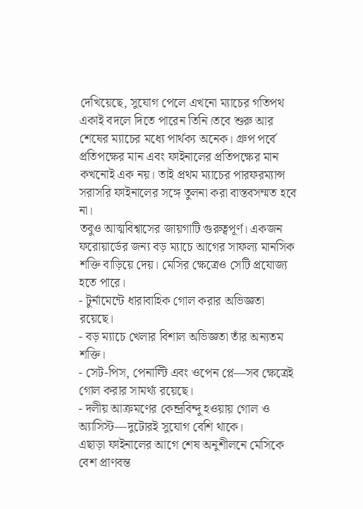দেখিয়েছে, সুযোগ পেলে এখনো ম্যাচের গতিপথ একাই বদলে দিতে পারেন তিনি।তবে শুরু আর শেষের ম্যাচের মধ্যে পার্থক্য অনেক। গ্রুপ পর্বে প্রতিপক্ষের মান এবং ফাইনালের প্রতিপক্ষের মান কখনোই এক নয়। তাই প্রথম ম্যাচের পারফরম্যান্স সরাসরি ফাইনালের সঙ্গে তুলনা করা বাস্তবসম্মত হবে না।
তবুও আত্মবিশ্বাসের জায়গাটি গুরুত্বপূর্ণ। একজন ফরোয়ার্ডের জন্য বড় ম্যাচে আগের সাফল্য মানসিক শক্তি বাড়িয়ে দেয়। মেসির ক্ষেত্রেও সেটি প্রযোজ্য হতে পারে।
- টুর্নামেন্টে ধারাবাহিক গোল করার অভিজ্ঞতা রয়েছে।
- বড় ম্যাচে খেলার বিশাল অভিজ্ঞতা তাঁর অন্যতম শক্তি।
- সেট-পিস, পেনাল্টি এবং ওপেন প্লে—সব ক্ষেত্রেই গোল করার সামর্থ্য রয়েছে।
- দলীয় আক্রমণের কেন্দ্রবিন্দু হওয়ায় গোল ও অ্যাসিস্ট—দুটোরই সুযোগ বেশি থাকে।
এছাড়া ফাইনালের আগে শেষ অনুশীলনে মেসিকে বেশ প্রাণবন্ত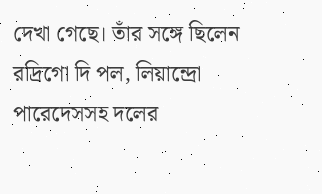দেখা গেছে। তাঁর সঙ্গে ছিলেন রদ্রিগো দি পল, লিয়ান্দ্রো পারেদেসসহ দলের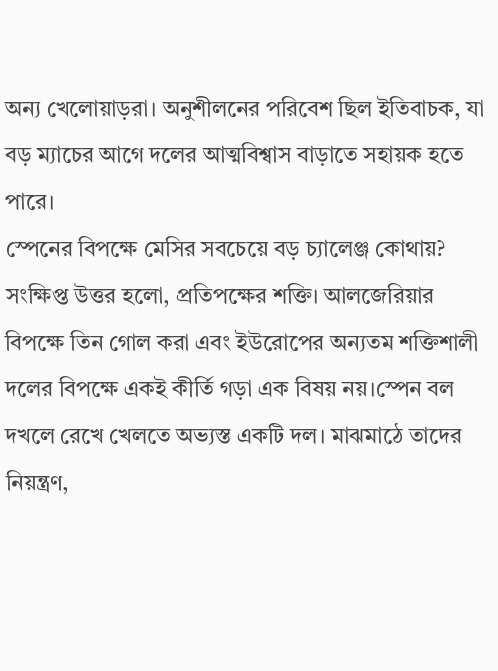অন্য খেলোয়াড়রা। অনুশীলনের পরিবেশ ছিল ইতিবাচক, যা বড় ম্যাচের আগে দলের আত্মবিশ্বাস বাড়াতে সহায়ক হতে পারে।
স্পেনের বিপক্ষে মেসির সবচেয়ে বড় চ্যালেঞ্জ কোথায়?
সংক্ষিপ্ত উত্তর হলো, প্রতিপক্ষের শক্তি। আলজেরিয়ার বিপক্ষে তিন গোল করা এবং ইউরোপের অন্যতম শক্তিশালী দলের বিপক্ষে একই কীর্তি গড়া এক বিষয় নয়।স্পেন বল দখলে রেখে খেলতে অভ্যস্ত একটি দল। মাঝমাঠে তাদের নিয়ন্ত্রণ,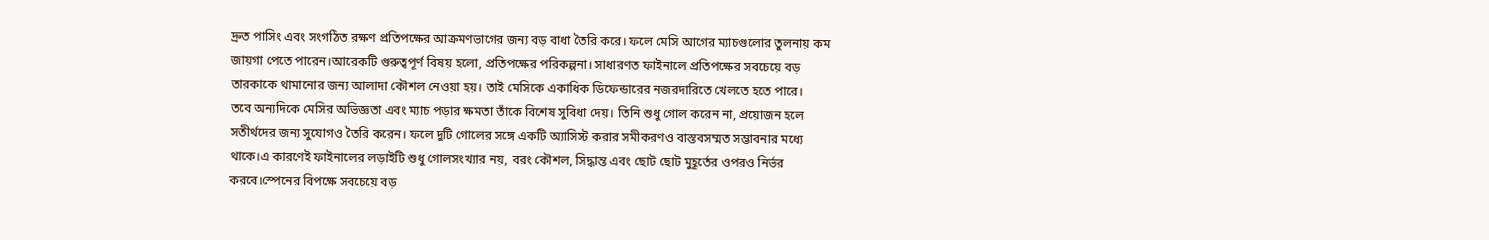দ্রুত পাসিং এবং সংগঠিত রক্ষণ প্রতিপক্ষের আক্রমণভাগের জন্য বড় বাধা তৈরি করে। ফলে মেসি আগের ম্যাচগুলোর তুলনায় কম জায়গা পেতে পারেন।আরেকটি গুরুত্বপূর্ণ বিষয় হলো, প্রতিপক্ষের পরিকল্পনা। সাধারণত ফাইনালে প্রতিপক্ষের সবচেয়ে বড় তারকাকে থামানোর জন্য আলাদা কৌশল নেওয়া হয়। তাই মেসিকে একাধিক ডিফেন্ডারের নজরদারিতে খেলতে হতে পারে।
তবে অন্যদিকে মেসির অভিজ্ঞতা এবং ম্যাচ পড়ার ক্ষমতা তাঁকে বিশেষ সুবিধা দেয়। তিনি শুধু গোল করেন না, প্রয়োজন হলে সতীর্থদের জন্য সুযোগও তৈরি করেন। ফলে দুটি গোলের সঙ্গে একটি অ্যাসিস্ট করার সমীকরণও বাস্তবসম্মত সম্ভাবনার মধ্যে থাকে।এ কারণেই ফাইনালের লড়াইটি শুধু গোলসংখ্যার নয়, বরং কৌশল, সিদ্ধান্ত এবং ছোট ছোট মুহূর্তের ওপরও নির্ভর করবে।স্পেনের বিপক্ষে সবচেয়ে বড়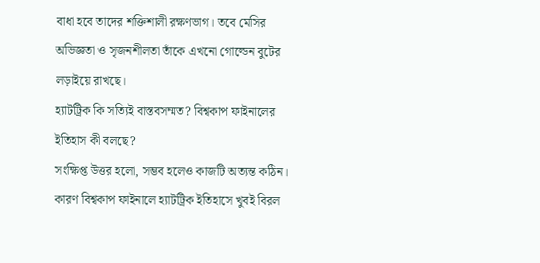বাধা হবে তাদের শক্তিশালী রক্ষণভাগ। তবে মেসির অভিজ্ঞতা ও সৃজনশীলতা তাঁকে এখনো গোল্ডেন বুটের লড়াইয়ে রাখছে।
হ্যাটট্রিক কি সত্যিই বাস্তবসম্মত? বিশ্বকাপ ফাইনালের ইতিহাস কী বলছে?
সংক্ষিপ্ত উত্তর হলো, সম্ভব হলেও কাজটি অত্যন্ত কঠিন। কারণ বিশ্বকাপ ফাইনালে হ্যাটট্রিক ইতিহাসে খুবই বিরল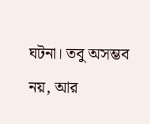ঘটনা। তবু অসম্ভব নয়, আর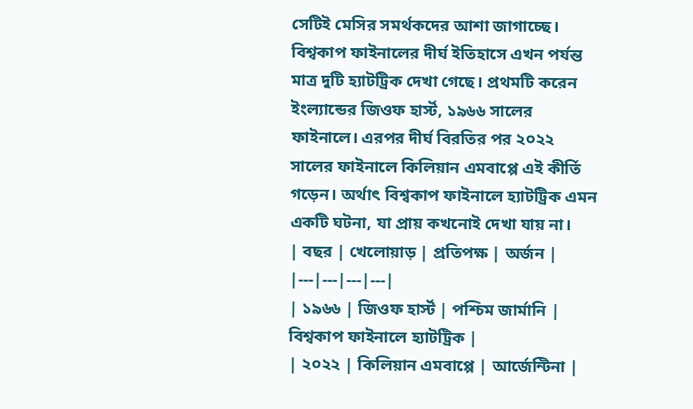সেটিই মেসির সমর্থকদের আশা জাগাচ্ছে। বিশ্বকাপ ফাইনালের দীর্ঘ ইতিহাসে এখন পর্যন্ত মাত্র দুটি হ্যাটট্রিক দেখা গেছে। প্রথমটি করেন ইংল্যান্ডের জিওফ হার্স্ট, ১৯৬৬ সালের ফাইনালে। এরপর দীর্ঘ বিরতির পর ২০২২ সালের ফাইনালে কিলিয়ান এমবাপ্পে এই কীর্তি গড়েন। অর্থাৎ বিশ্বকাপ ফাইনালে হ্যাটট্রিক এমন একটি ঘটনা, যা প্রায় কখনোই দেখা যায় না।
| বছর | খেলোয়াড় | প্রতিপক্ষ | অর্জন |
|---|---|---|---|
| ১৯৬৬ | জিওফ হার্স্ট | পশ্চিম জার্মানি | বিশ্বকাপ ফাইনালে হ্যাটট্রিক |
| ২০২২ | কিলিয়ান এমবাপ্পে | আর্জেন্টিনা |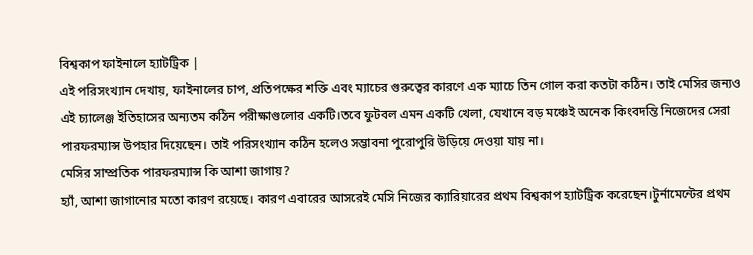বিশ্বকাপ ফাইনালে হ্যাটট্রিক |
এই পরিসংখ্যান দেখায়, ফাইনালের চাপ, প্রতিপক্ষের শক্তি এবং ম্যাচের গুরুত্বের কারণে এক ম্যাচে তিন গোল করা কতটা কঠিন। তাই মেসির জন্যও এই চ্যালেঞ্জ ইতিহাসের অন্যতম কঠিন পরীক্ষাগুলোর একটি।তবে ফুটবল এমন একটি খেলা, যেখানে বড় মঞ্চেই অনেক কিংবদন্তি নিজেদের সেরা পারফরম্যান্স উপহার দিয়েছেন। তাই পরিসংখ্যান কঠিন হলেও সম্ভাবনা পুরোপুরি উড়িয়ে দেওয়া যায় না।
মেসির সাম্প্রতিক পারফরম্যান্স কি আশা জাগায়?
হ্যাঁ, আশা জাগানোর মতো কারণ রয়েছে। কারণ এবারের আসরেই মেসি নিজের ক্যারিয়ারের প্রথম বিশ্বকাপ হ্যাটট্রিক করেছেন।টুর্নামেন্টের প্রথম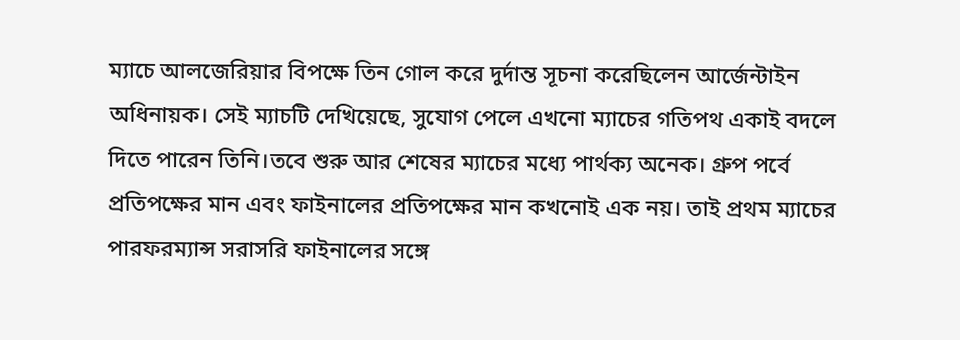ম্যাচে আলজেরিয়ার বিপক্ষে তিন গোল করে দুর্দান্ত সূচনা করেছিলেন আর্জেন্টাইন অধিনায়ক। সেই ম্যাচটি দেখিয়েছে, সুযোগ পেলে এখনো ম্যাচের গতিপথ একাই বদলে দিতে পারেন তিনি।তবে শুরু আর শেষের ম্যাচের মধ্যে পার্থক্য অনেক। গ্রুপ পর্বে প্রতিপক্ষের মান এবং ফাইনালের প্রতিপক্ষের মান কখনোই এক নয়। তাই প্রথম ম্যাচের পারফরম্যান্স সরাসরি ফাইনালের সঙ্গে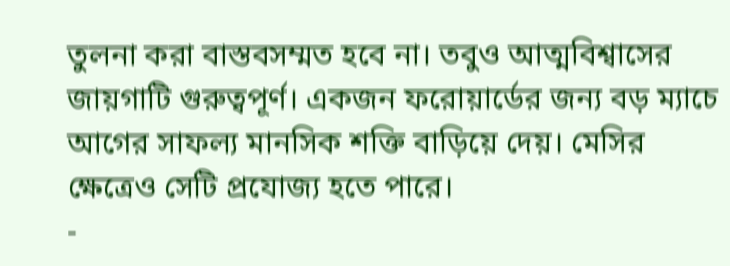তুলনা করা বাস্তবসম্মত হবে না। তবুও আত্মবিশ্বাসের জায়গাটি গুরুত্বপূর্ণ। একজন ফরোয়ার্ডের জন্য বড় ম্যাচে আগের সাফল্য মানসিক শক্তি বাড়িয়ে দেয়। মেসির ক্ষেত্রেও সেটি প্রযোজ্য হতে পারে।
-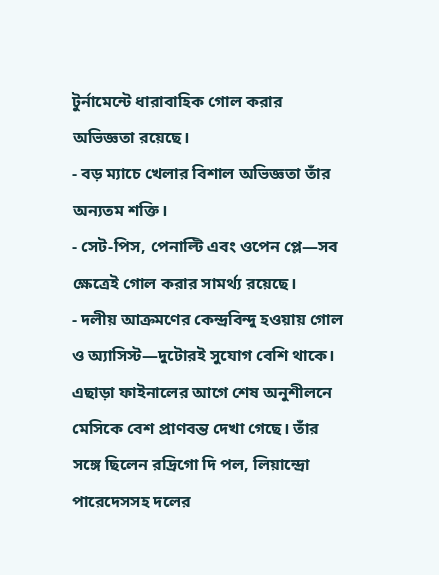টুর্নামেন্টে ধারাবাহিক গোল করার অভিজ্ঞতা রয়েছে।
- বড় ম্যাচে খেলার বিশাল অভিজ্ঞতা তাঁর অন্যতম শক্তি।
- সেট-পিস, পেনাল্টি এবং ওপেন প্লে—সব ক্ষেত্রেই গোল করার সামর্থ্য রয়েছে।
- দলীয় আক্রমণের কেন্দ্রবিন্দু হওয়ায় গোল ও অ্যাসিস্ট—দুটোরই সুযোগ বেশি থাকে।
এছাড়া ফাইনালের আগে শেষ অনুশীলনে মেসিকে বেশ প্রাণবন্ত দেখা গেছে। তাঁর সঙ্গে ছিলেন রদ্রিগো দি পল, লিয়ান্দ্রো পারেদেসসহ দলের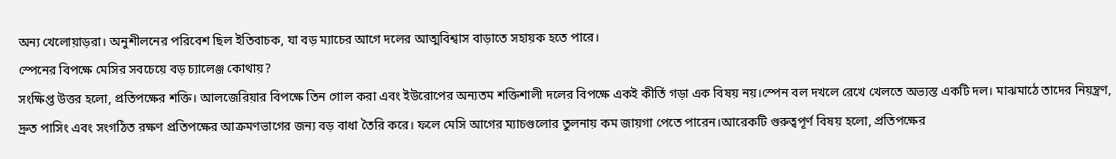অন্য খেলোয়াড়রা। অনুশীলনের পরিবেশ ছিল ইতিবাচক, যা বড় ম্যাচের আগে দলের আত্মবিশ্বাস বাড়াতে সহায়ক হতে পারে।
স্পেনের বিপক্ষে মেসির সবচেয়ে বড় চ্যালেঞ্জ কোথায়?
সংক্ষিপ্ত উত্তর হলো, প্রতিপক্ষের শক্তি। আলজেরিয়ার বিপক্ষে তিন গোল করা এবং ইউরোপের অন্যতম শক্তিশালী দলের বিপক্ষে একই কীর্তি গড়া এক বিষয় নয়।স্পেন বল দখলে রেখে খেলতে অভ্যস্ত একটি দল। মাঝমাঠে তাদের নিয়ন্ত্রণ, দ্রুত পাসিং এবং সংগঠিত রক্ষণ প্রতিপক্ষের আক্রমণভাগের জন্য বড় বাধা তৈরি করে। ফলে মেসি আগের ম্যাচগুলোর তুলনায় কম জায়গা পেতে পারেন।আরেকটি গুরুত্বপূর্ণ বিষয় হলো, প্রতিপক্ষের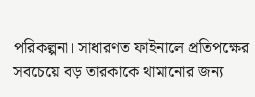পরিকল্পনা। সাধারণত ফাইনালে প্রতিপক্ষের সবচেয়ে বড় তারকাকে থামানোর জন্য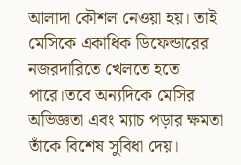আলাদা কৌশল নেওয়া হয়। তাই মেসিকে একাধিক ডিফেন্ডারের নজরদারিতে খেলতে হতে পারে।তবে অন্যদিকে মেসির অভিজ্ঞতা এবং ম্যাচ পড়ার ক্ষমতা তাঁকে বিশেষ সুবিধা দেয়।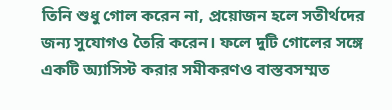তিনি শুধু গোল করেন না, প্রয়োজন হলে সতীর্থদের জন্য সুযোগও তৈরি করেন। ফলে দুটি গোলের সঙ্গে একটি অ্যাসিস্ট করার সমীকরণও বাস্তবসম্মত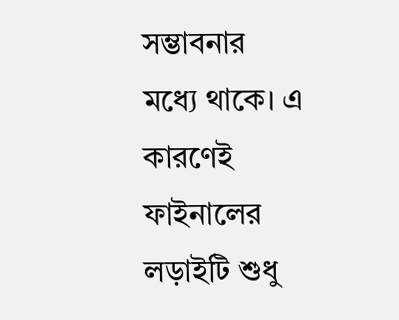সম্ভাবনার মধ্যে থাকে। এ কারণেই ফাইনালের লড়াইটি শুধু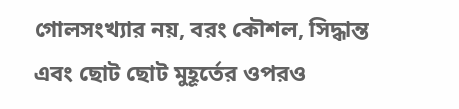গোলসংখ্যার নয়, বরং কৌশল, সিদ্ধান্ত এবং ছোট ছোট মুহূর্তের ওপরও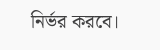নির্ভর করবে।